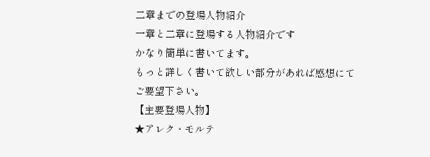二章までの登場人物紹介
一章と二章に登場する人物紹介です
かなり簡単に書いてます。
もっと詳しく書いて欲しい部分があれば感想にてご要望下さい。
【主要登場人物】
★アレク・モルテ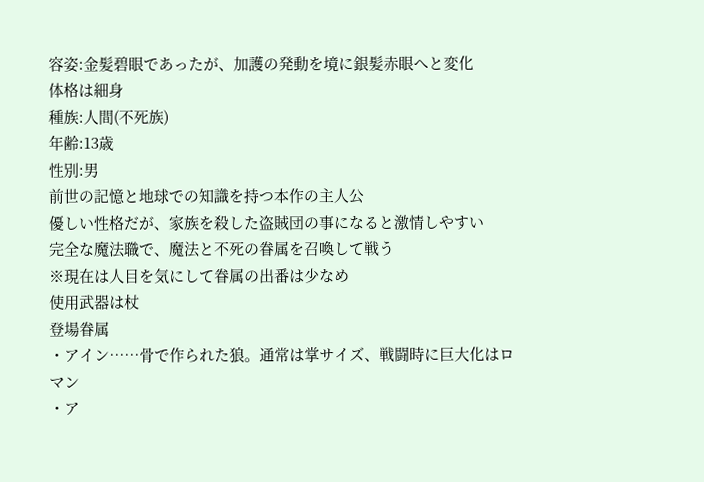容姿:金髪碧眼であったが、加護の発動を境に銀髪赤眼へと変化
体格は細身
種族:人間(不死族)
年齢:13歳
性別:男
前世の記憶と地球での知識を持つ本作の主人公
優しい性格だが、家族を殺した盗賊団の事になると激情しやすい
完全な魔法職で、魔法と不死の眷属を召喚して戦う
※現在は人目を気にして眷属の出番は少なめ
使用武器は杖
登場眷属
・アイン……骨で作られた狼。通常は掌サイズ、戦闘時に巨大化はロマン
・ア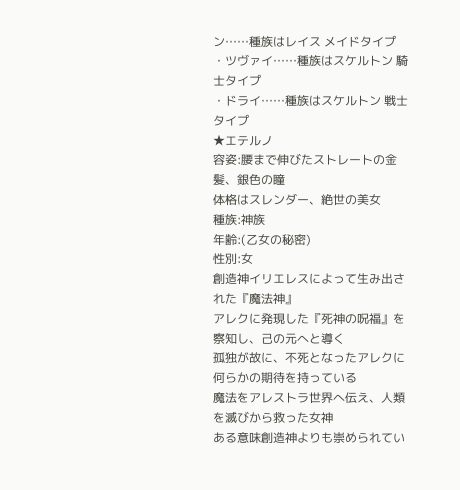ン……種族はレイス メイドタイプ
・ツヴァイ……種族はスケルトン 騎士タイプ
・ドライ……種族はスケルトン 戦士タイプ
★エテルノ
容姿:腰まで伸びたストレートの金髪、銀色の瞳
体格はスレンダー、絶世の美女
種族:神族
年齢:(乙女の秘密)
性別:女
創造神イリエレスによって生み出された『魔法神』
アレクに発現した『死神の呪福』を察知し、己の元へと導く
孤独が故に、不死となったアレクに何らかの期待を持っている
魔法をアレストラ世界へ伝え、人類を滅びから救った女神
ある意味創造神よりも崇められてい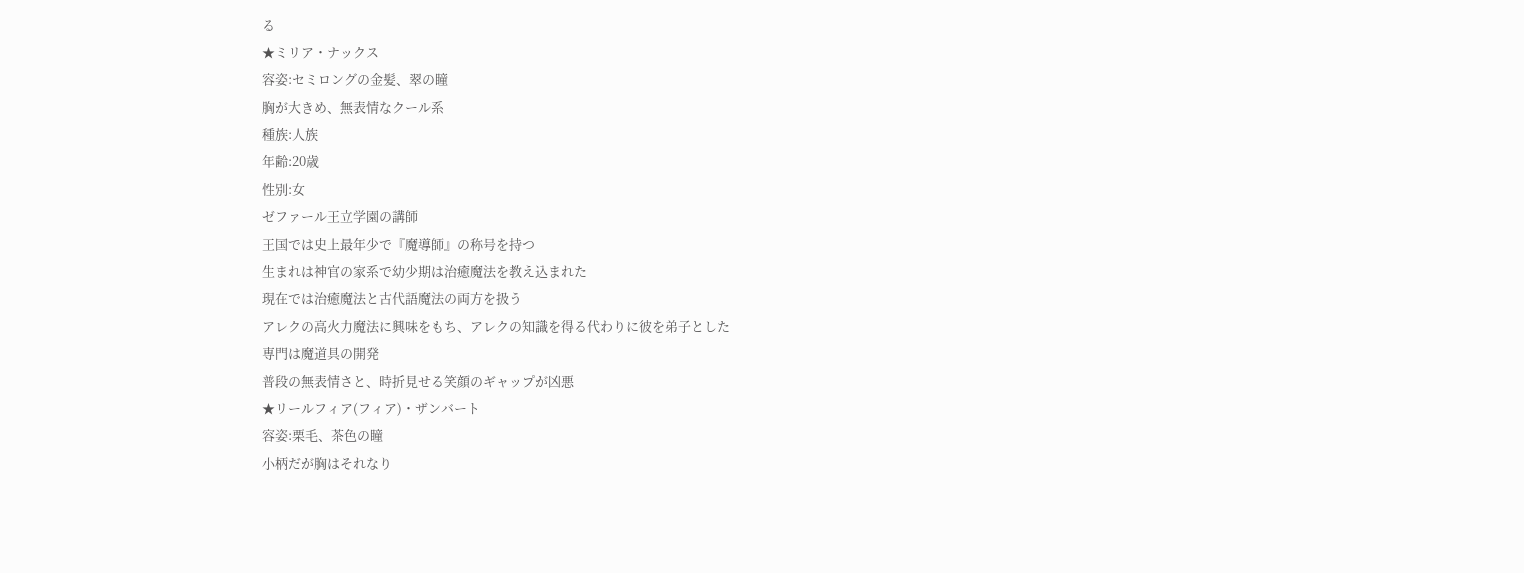る
★ミリア・ナックス
容姿:セミロングの金髪、翠の瞳
胸が大きめ、無表情なクール系
種族:人族
年齢:20歳
性別:女
ゼファール王立学園の講師
王国では史上最年少で『魔導師』の称号を持つ
生まれは神官の家系で幼少期は治癒魔法を教え込まれた
現在では治癒魔法と古代語魔法の両方を扱う
アレクの高火力魔法に興味をもち、アレクの知識を得る代わりに彼を弟子とした
専門は魔道具の開発
普段の無表情さと、時折見せる笑顔のギャップが凶悪
★リールフィア(フィア)・ザンバート
容姿:栗毛、茶色の瞳
小柄だが胸はそれなり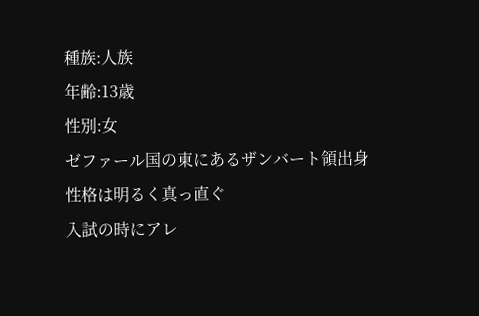種族:人族
年齢:13歳
性別:女
ゼファール国の東にあるザンバート領出身
性格は明るく真っ直ぐ
入試の時にアレ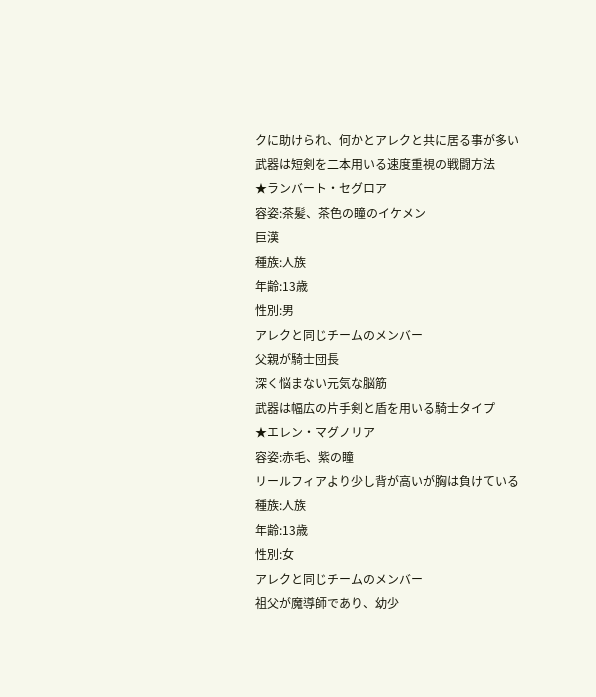クに助けられ、何かとアレクと共に居る事が多い
武器は短剣を二本用いる速度重視の戦闘方法
★ランバート・セグロア
容姿:茶髪、茶色の瞳のイケメン
巨漢
種族:人族
年齢:13歳
性別:男
アレクと同じチームのメンバー
父親が騎士団長
深く悩まない元気な脳筋
武器は幅広の片手剣と盾を用いる騎士タイプ
★エレン・マグノリア
容姿:赤毛、紫の瞳
リールフィアより少し背が高いが胸は負けている
種族:人族
年齢:13歳
性別:女
アレクと同じチームのメンバー
祖父が魔導師であり、幼少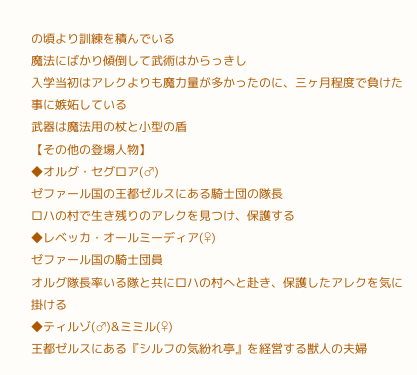の頃より訓練を積んでいる
魔法にばかり傾倒して武術はからっきし
入学当初はアレクよりも魔力量が多かったのに、三ヶ月程度で負けた事に嫉妬している
武器は魔法用の杖と小型の盾
【その他の登場人物】
◆オルグ・セグロア(♂)
ゼファール国の王都ゼルスにある騎士団の隊長
ロハの村で生き残りのアレクを見つけ、保護する
◆レベッカ・オールミーディア(♀)
ゼファール国の騎士団員
オルグ隊長率いる隊と共にロハの村へと赴き、保護したアレクを気に掛ける
◆ティルゾ(♂)&ミミル(♀)
王都ゼルスにある『シルフの気紛れ亭』を経営する獣人の夫婦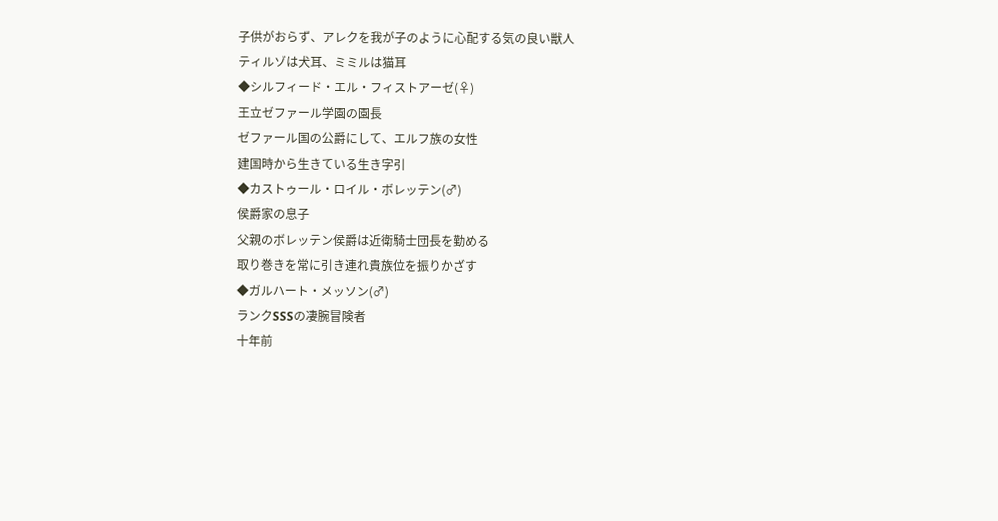子供がおらず、アレクを我が子のように心配する気の良い獣人
ティルゾは犬耳、ミミルは猫耳
◆シルフィード・エル・フィストアーゼ(♀)
王立ゼファール学園の園長
ゼファール国の公爵にして、エルフ族の女性
建国時から生きている生き字引
◆カストゥール・ロイル・ボレッテン(♂)
侯爵家の息子
父親のボレッテン侯爵は近衛騎士団長を勤める
取り巻きを常に引き連れ貴族位を振りかざす
◆ガルハート・メッソン(♂)
ランクSSSの凄腕冒険者
十年前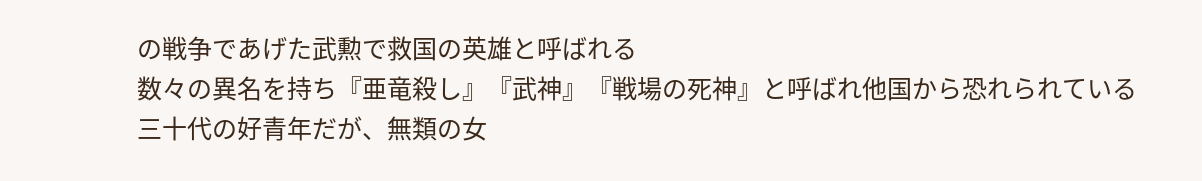の戦争であげた武勲で救国の英雄と呼ばれる
数々の異名を持ち『亜竜殺し』『武神』『戦場の死神』と呼ばれ他国から恐れられている
三十代の好青年だが、無類の女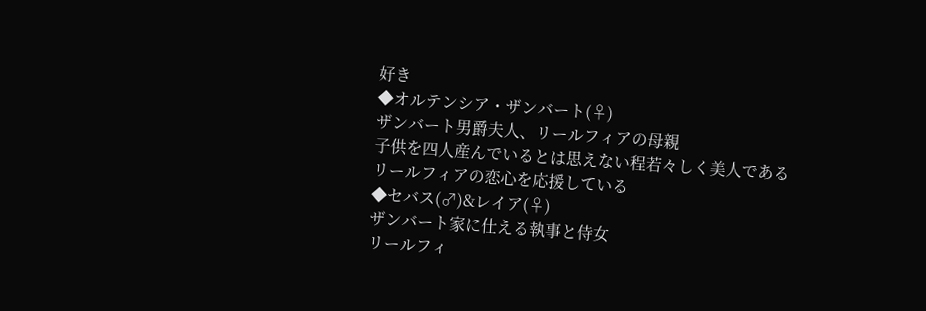好き
◆オルテンシア・ザンバート(♀)
ザンバート男爵夫人、リールフィアの母親
子供を四人産んでいるとは思えない程若々しく美人である
リールフィアの恋心を応援している
◆セバス(♂)&レイア(♀)
ザンバート家に仕える執事と侍女
リールフィ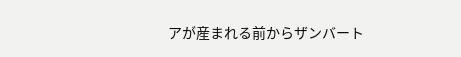アが産まれる前からザンバート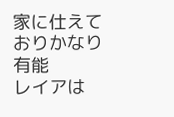家に仕えておりかなり有能
レイアは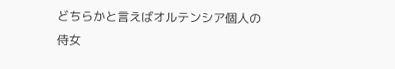どちらかと言えばオルテンシア個人の侍女